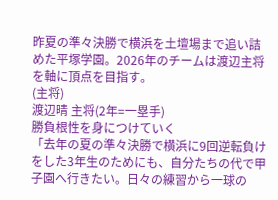昨夏の準々決勝で横浜を土壇場まで追い詰めた平塚学園。2026年のチームは渡辺主将を軸に頂点を目指す。
(主将)
渡辺晴 主将(2年=一塁手)
勝負根性を身につけていく
「去年の夏の準々決勝で横浜に9回逆転負けをした3年生のためにも、自分たちの代で甲子園へ行きたい。日々の練習から一球の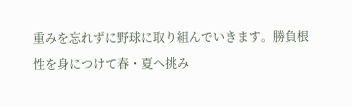重みを忘れずに野球に取り組んでいきます。勝負根性を身につけて春・夏へ挑み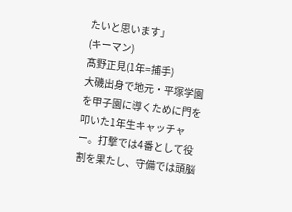たいと思います」
(キーマン)
髙野正見(1年=捕手)
大磯出身で地元・平塚学園を甲子園に導くために門を叩いた1年生キャッチャー。打撃では4番として役割を果たし、守備では頭脳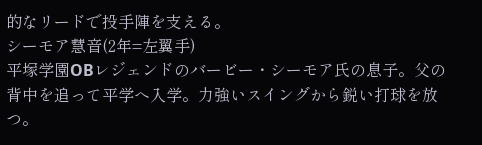的なリードで投手陣を支える。
シーモア慧音(2年=左翼手)
平塚学園OBレジェンドのバービー・シーモア氏の息子。父の背中を追って平学へ入学。力強いスイングから鋭い打球を放つ。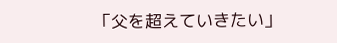「父を超えていきたい」